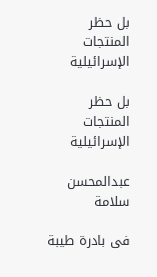بل حظر المنتجات الإسرائيلية

بل حظر المنتجات الإسرائيلية

عبدالمحسن سلامة

فى بادرة طيبة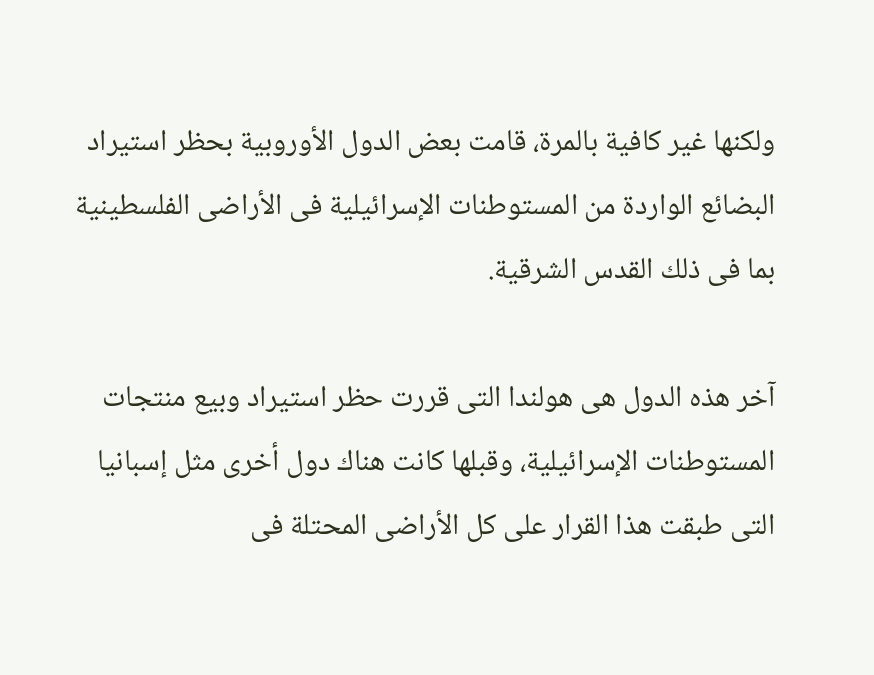ولكنها غير كافية بالمرة، قامت بعض الدول الأوروبية بحظر استيراد البضائع الواردة من المستوطنات الإسرائيلية فى الأراضى الفلسطينية بما فى ذلك القدس الشرقية.

آخر هذه الدول هى هولندا التى قررت حظر استيراد وبيع منتجات المستوطنات الإسرائيلية، وقبلها كانت هناك دول أخرى مثل إسبانيا التى طبقت هذا القرار على كل الأراضى المحتلة فى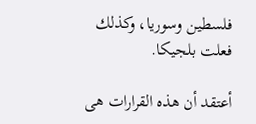فلسطين وسوريا، وكذلك فعلت بلجيكا.

أعتقد أن هذه القرارات هى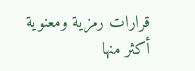قرارات رمزية ومعنوية أكثر منها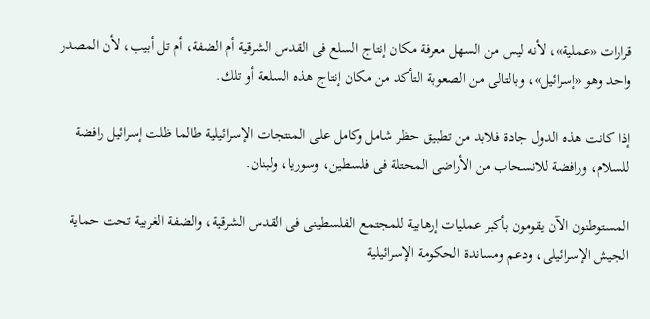قرارات «عملية»، لأنه ليس من السهل معرفة مكان إنتاج السلع فى القدس الشرقية أم الضفة، أم تل أبيب، لأن المصدر واحد وهو «إسرائيل»، وبالتالى من الصعوبة التأكد من مكان إنتاج هذه السلعة أو تلك.

إذا كانت هذه الدول جادة فلابد من تطبيق حظر شامل وكامل على المنتجات الإسرائيلية طالما ظلت إسرائيل رافضة للسلام، ورافضة للانسحاب من الأراضى المحتلة فى فلسطين، وسوريا، ولبنان.

المستوطنون الآن يقومون بأكبر عمليات إرهابية للمجتمع الفلسطينى فى القدس الشرقية، والضفة الغربية تحت حماية الجيش الإسرائيلى، ودعم ومساندة الحكومة الإسرائيلية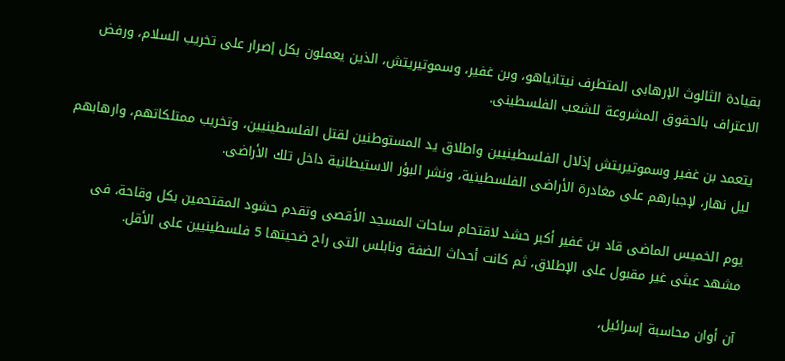بقيادة الثالوث الإرهابى المتطرف نيتانياهو، وبن غفير، وسموتيريتش، الذين يعملون بكل إصرار على تخريب السلام، ورفض الاعتراف بالحقوق المشروعة للشعب الفلسطينى.

يتعمد بن غفير وسموتيريتش إذلال الفلسطينيين واطلاق يد المستوطنين لقتل الفلسطينيين، وتخريب ممتلكاتهم، وارهابهم ليل نهار، لإجبارهم على مغادرة الأراضى الفلسطينية، ونشر البؤر الاستيطانية داخل تلك الأراضى.

يوم الخميس الماضى قاد بن غفير أكبر حشد لاقتحام ساحات المسجد الأقصى وتقدم حشود المقتحمين بكل وقاحة، فى مشهد عبثى غير مقبول على الإطلاق، ثم كانت أحداث الضفة ونابلس التى راح ضحيتها 5 فلسطينيين على الأقل.

آن أوان محاسبة إسرائيل،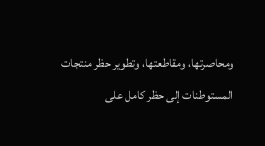ومحاصرتها، ومقاطعتها، وتطوير حظر منتجات المستوطنات إلى حظر كامل على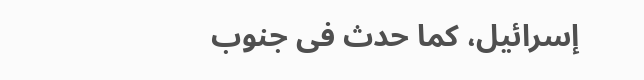إسرائيل، كما حدث فى جنوب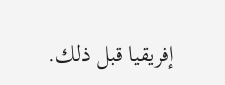إفريقيا قبل ذلك.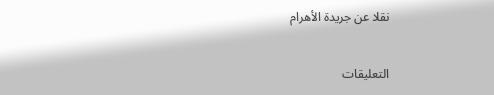نقلا عن جريدة الأهرام

التعليقات